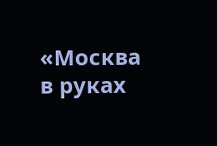«Москва в руках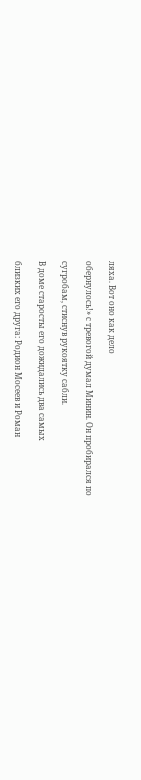ляха. Вот оно как дело

обернулось!» с тревогой думал Минин. Он пробирался по

сугробам, стиснув рукоятку сабли.

В доме старосты его дожидались два самых

близких его друга: Родион Мосеев и Роман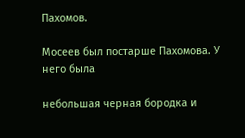Пахомов.

Мосеев был постарше Пахомова. У него была

небольшая черная бородка и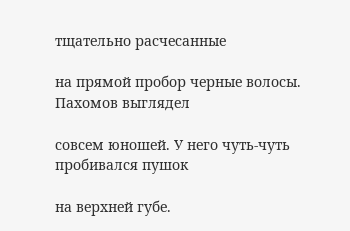тщательно расчесанные

на прямой пробор черные волосы. Пахомов выглядел

совсем юношей. У него чуть-чуть пробивался пушок

на верхней губе.